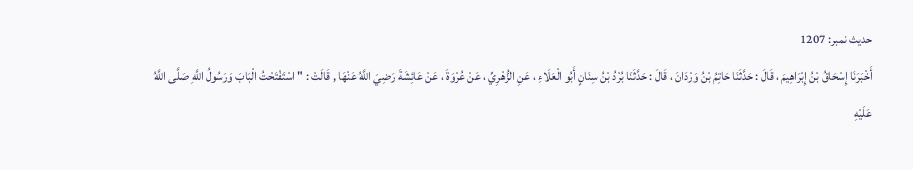حدیث نمبر: 1207
أَخْبَرَنَا إِسْحَاقُ بْنُ إِبْرَاهِيمَ ، قَالَ : حَدَّثَنَا حَاتِمُ بْنُ وَرْدَانَ ، قَالَ : حَدَّثَنَا بُرْدُ بْنُ سِنَانٍ أَبُو الْعَلَاءِ ، عَنِ الزُّهْرِيِّ ، عَنْ عُرْوَةَ ، عَنْ عَائِشَةَ رَضِيَ اللَّهُ عَنْهَا , قَالَتْ : " اسْتَفْتَحْتُ الْبَابَ وَرَسُولُ اللَّهِ صَلَّى اللَّهُ عَلَيْهِ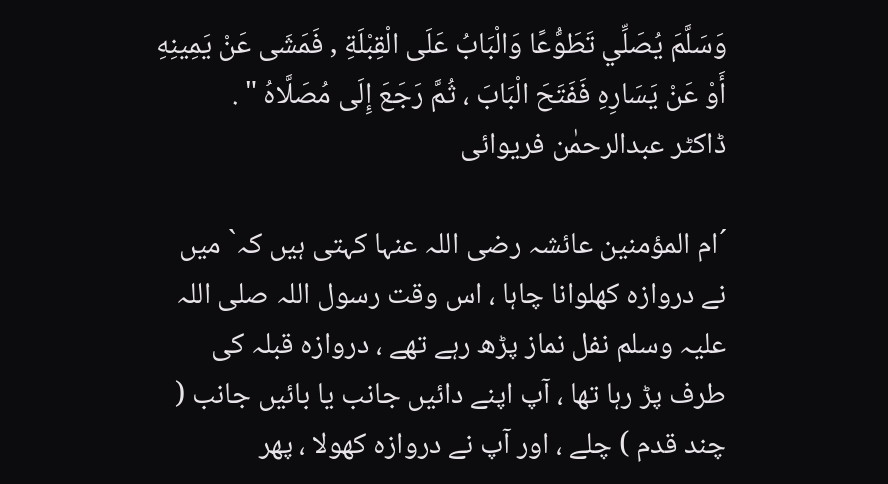وَسَلَّمَ يُصَلِّي تَطَوُّعًا وَالْبَابُ عَلَى الْقِبْلَةِ , فَمَشَى عَنْ يَمِينِهِ أَوْ عَنْ يَسَارِهِ فَفَتَحَ الْبَابَ ، ثُمَّ رَجَعَ إِلَى مُصَلَّاهُ " .
ڈاکٹر عبدالرحمٰن فریوائی

´ام المؤمنین عائشہ رضی اللہ عنہا کہتی ہیں کہ` میں نے دروازہ کھلوانا چاہا ، اس وقت رسول اللہ صلی اللہ علیہ وسلم نفل نماز پڑھ رہے تھے ، دروازہ قبلہ کی طرف پڑ رہا تھا ، آپ اپنے دائیں جانب یا بائیں جانب ( چند قدم ) چلے ، اور آپ نے دروازہ کھولا ، پھر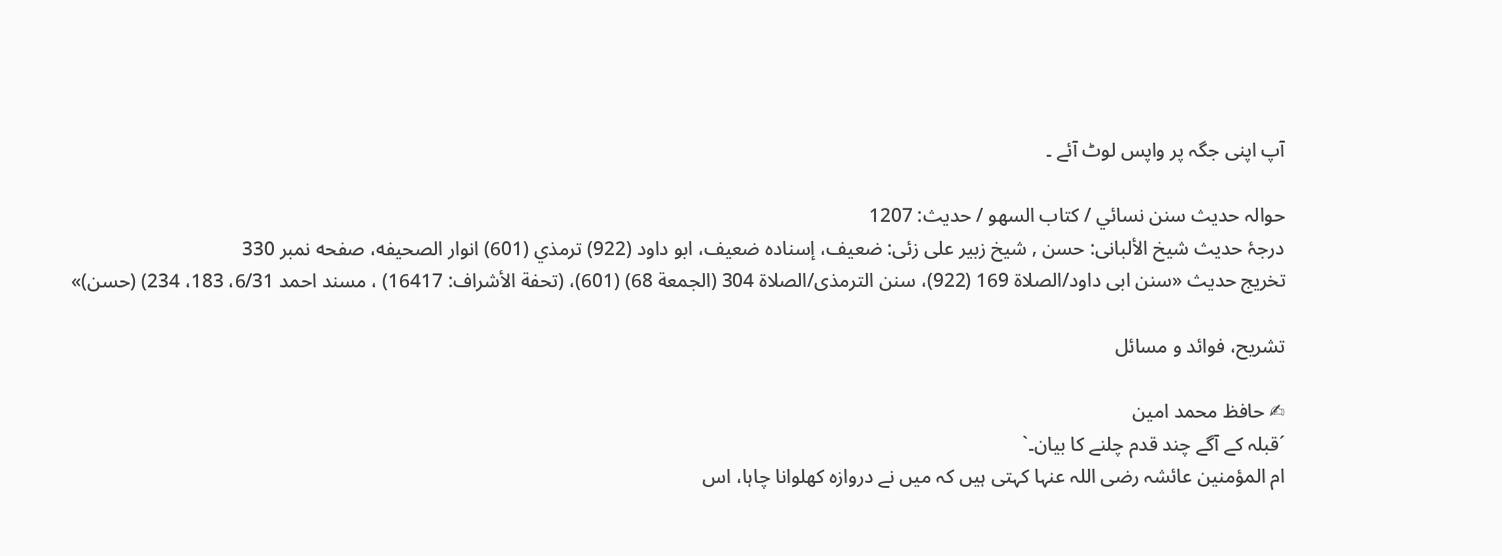آپ اپنی جگہ پر واپس لوٹ آئے ۔

حوالہ حدیث سنن نسائي / كتاب السهو / حدیث: 1207
درجۂ حدیث شیخ الألبانی: حسن , شیخ زبیر علی زئی: ضعيف، إسناده ضعيف، ابو داود (922) ترمذي (601) انوار الصحيفه، صفحه نمبر 330
تخریج حدیث «سنن ابی داود/الصلاة 169 (922)، سنن الترمذی/الصلاة 304 (الجمعة 68) (601)، (تحفة الأشراف: 16417) ، مسند احمد 6/31، 183، 234) (حسن)»

تشریح، فوائد و مسائل

✍ حافظ محمد امین
´قبلہ کے آگے چند قدم چلنے کا بیان۔`
ام المؤمنین عائشہ رضی اللہ عنہا کہتی ہیں کہ میں نے دروازہ کھلوانا چاہا، اس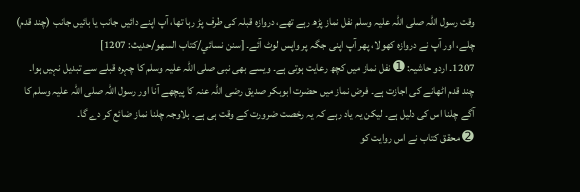وقت رسول اللہ صلی اللہ علیہ وسلم نفل نماز پڑھ رہے تھے، دروازہ قبلہ کی طرف پڑ رہا تھا، آپ اپنے دائیں جانب یا بائیں جانب (چند قدم) چلے، اور آپ نے دروازہ کھولا، پھر آپ اپنی جگہ پر واپس لوٹ آئے۔ [سنن نسائي/كتاب السهو/حدیث: 1207]
1207۔ اردو حاشیہ: ➊ نفل نماز میں کچھ رعایت ہوتی ہے۔ ویسے بھی نبی صلی اللہ علیہ وسلم کا چہرہ قبلے سے تبدیل نہیں ہوا۔ چند قدم اٹھانے کی اجازت ہے۔ فرض نماز میں حضرت ابوبکر صدیق رضی اللہ عنہ کا پیچھے آنا اور رسول اللہ صلی اللہ علیہ وسلم کا آگے چلنا اس کی دلیل ہے۔ لیکن یہ یاد رہے کہ یہ رخصت ضرورت کے وقت ہی ہے۔ بلاوجہ چلنا نماز ضائع کر دے گا۔
➋ محقق کتاب نے اس روایت کو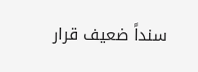سنداً ضعیف قرار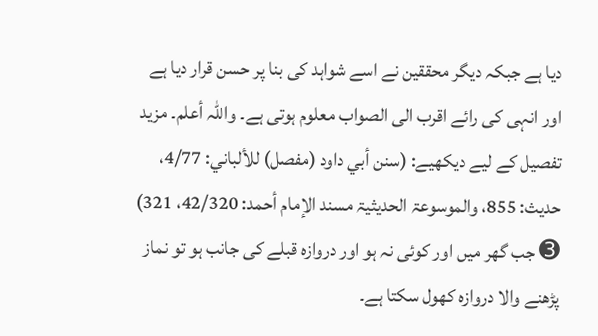دیا ہے جبکہ دیگر محققین نے اسے شواہد کی بنا پر حسن قرار دیا ہے اور انہی کی رائے اقرب الی الصواب معلوم ہوتی ہے۔ واللہ أعلم۔ مزید تفصیل کے لیے دیکھیے: (سنن أبي داود (مفصل) للألباني: 4/77، حدیث: 855، والموسوعۃ الحدیثیۃ مسند الإمام أحمد: 42/320، 321)
➌ جب گھر میں اور کوئی نہ ہو اور دروازہ قبلے کی جانب ہو تو نماز پڑھنے والا دروازہ کھول سکتا ہے۔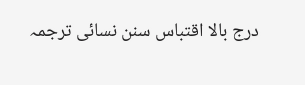درج بالا اقتباس سنن نسائی ترجمہ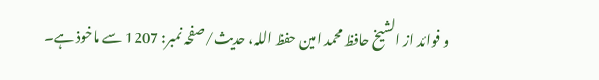و فوائد از الشیخ حافظ محمد امین حفظ اللہ، حدیث/صفحہ نمبر: 1207 سے ماخوذ ہے۔